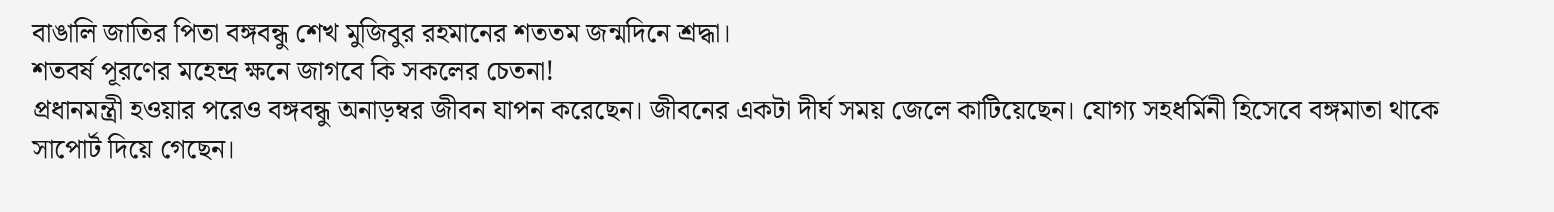বাঙালি জাতির পিতা বঙ্গবন্ধু শেখ মুজিবুর রহমানের শততম জন্মদিনে শ্রদ্ধা।
শতবর্ষ পূরণের মহেন্দ্র ক্ষনে জাগবে কি সকলের চেতনা!
প্রধানমন্ত্রী হওয়ার পরেও বঙ্গবন্ধু অনাড়ম্বর জীবন যাপন করেছেন। জীবনের একটা দীর্ঘ সময় জেলে কাটিয়েছেন। যোগ্য সহধর্মিনী হিসেবে বঙ্গমাতা থাকে সাপোর্ট দিয়ে গেছেন।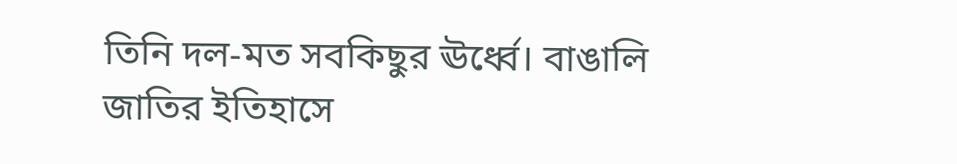তিনি দল-মত সবকিছুর ঊর্ধ্বে। বাঙালি জাতির ইতিহাসে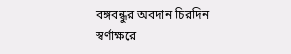বঙ্গবন্ধুর অবদান চিরদিন স্বর্ণাক্ষরে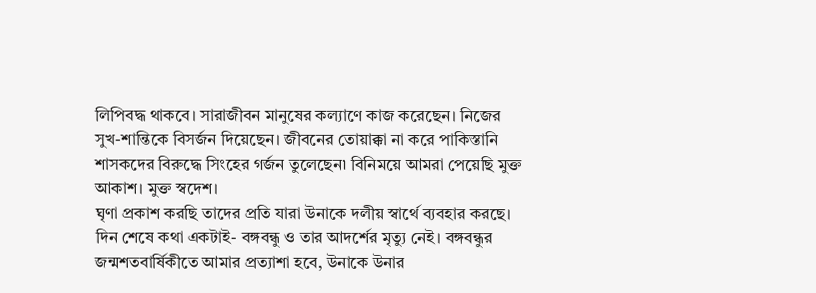লিপিবদ্ধ থাকবে। সারাজীবন মানুষের কল্যাণে কাজ করেছেন। নিজের সুখ-শান্তিকে বিসর্জন দিয়েছেন। জীবনের তোয়াক্কা না করে পাকিস্তানি শাসকদের বিরুদ্ধে সিংহের গর্জন তুলেছেন৷ বিনিময়ে আমরা পেয়েছি মুক্ত আকাশ। মুক্ত স্বদেশ।
ঘৃণা প্রকাশ করছি তাদের প্রতি যারা উনাকে দলীয় স্বার্থে ব্যবহার করছে।
দিন শেষে কথা একটাই- বঙ্গবন্ধু ও তার আদর্শের মৃত্যু নেই। বঙ্গবন্ধুর জন্মশতবার্ষিকীতে আমার প্রত্যাশা হবে, উনাকে উনার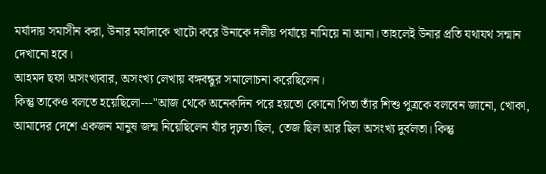মর্যাদায় সমাসীন করা, উনার মর্যাদাকে খাটো করে উনাকে দলীয় পর্যায়ে নামিয়ে না আনা। তাহলেই উনার প্রতি যথাযথ সন্মান দেখানো হবে।
আহমদ ছফা অসংখ্যবার, অসংখ্য লেখায় বঙ্গবন্ধুর সমালোচনা করেছিলেন।
কিন্তু তাকেও বলতে হয়েছিলো---"আজ থেকে অনেকদিন পরে হয়তো কোনো পিতা তাঁর শিশু পুত্রকে বলবেন জানো, খোকা, আমাদের দেশে একজন মানুষ জন্ম নিয়েছিলেন যাঁর দৃঢ়তা ছিল, তেজ ছিল আর ছিল অসংখ্য দুর্বলতা। কিন্তু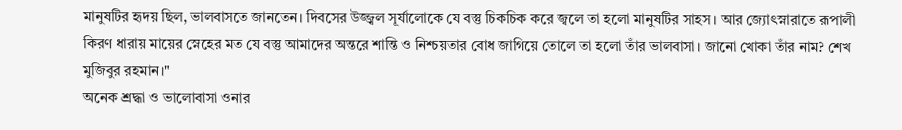মানুষটির হৃদয় ছিল, ভালবাসতে জানতেন। দিবসের উজ্জ্বল সূর্যালোকে যে বস্তু চিকচিক করে জ্বলে তা হলো মানুষটির সাহস। আর জ্যোৎস্নারাতে রূপালী কিরণ ধারায় মায়ের স্নেহের মত যে বস্তু আমাদের অন্তরে শান্তি ও নিশ্চয়তার বোধ জাগিয়ে তোলে তা হলো তাঁর ভালবাসা। জানো খোকা তাঁর নাম? শেখ মুজিবুর রহমান।"
অনেক শ্রদ্ধা ও ভালোবাসা ওনার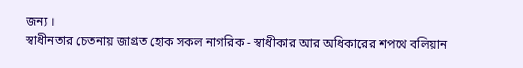জন্য ।
স্বাধীনতার চেতনায় জাগ্রত হোক সকল নাগরিক - স্বাধীকার আর অধিকারের শপথে বলিয়ান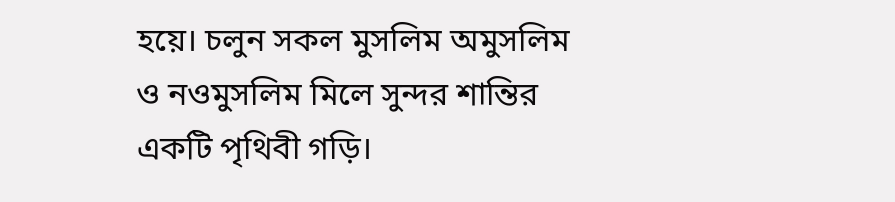হয়ে। চলুন সকল মুসলিম অমুসলিম ও নওমুসলিম মিলে সুন্দর শান্তির একটি পৃথিবী গড়ি।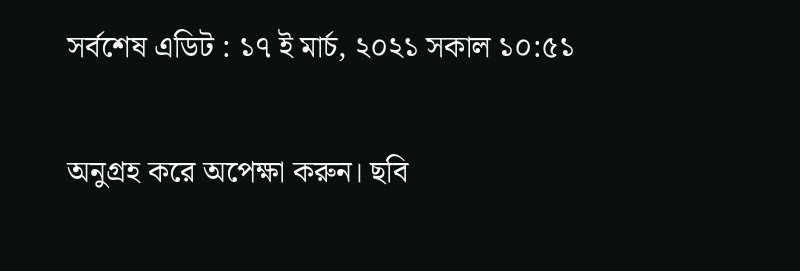সর্বশেষ এডিট : ১৭ ই মার্চ, ২০২১ সকাল ১০:৫১

অনুগ্রহ করে অপেক্ষা করুন। ছবি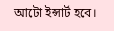আটো ইন্সার্ট হবে।